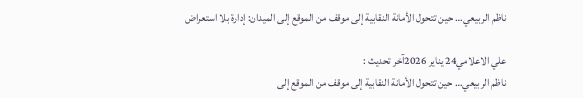ناظم الربيعي… حين تتحول الأمانة النقابية إلى موقف من الموقع إلى الميدان: إدارة بلا استعراض

علي الاعلامي24 يناير 2026آخر تحديث :
ناظم الربيعي… حين تتحول الأمانة النقابية إلى موقف من الموقع إلى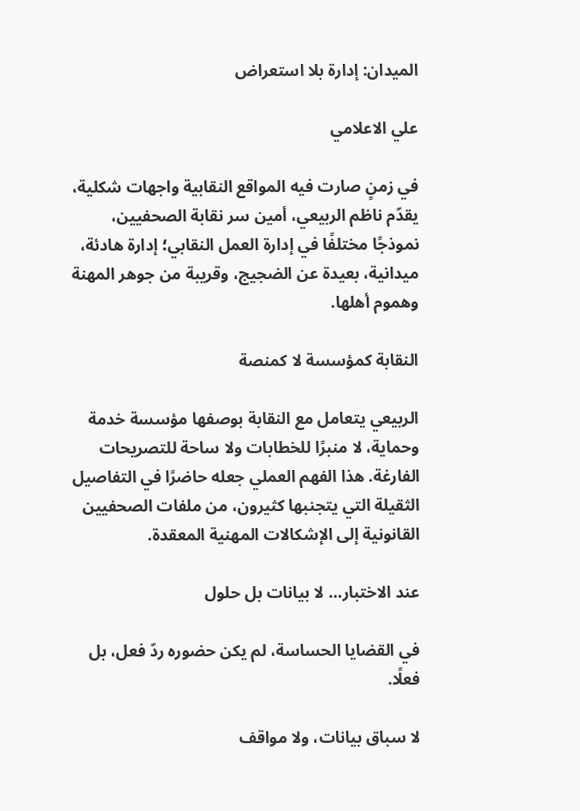الميدان: إدارة بلا استعراض

علي الاعلامي

في زمنٍ صارت فيه المواقع النقابية واجهات شكلية، يقدّم ناظم الربيعي، أمين سر نقابة الصحفيين، نموذجًا مختلفًا في إدارة العمل النقابي؛ إدارة هادئة، ميدانية، بعيدة عن الضجيج، وقريبة من جوهر المهنة وهموم أهلها.

النقابة كمؤسسة لا كمنصة

الربيعي يتعامل مع النقابة بوصفها مؤسسة خدمة وحماية، لا منبرًا للخطابات ولا ساحة للتصريحات الفارغة. هذا الفهم العملي جعله حاضرًا في التفاصيل الثقيلة التي يتجنبها كثيرون، من ملفات الصحفيين القانونية إلى الإشكالات المهنية المعقدة.

عند الاختبار… لا بيانات بل حلول

في القضايا الحساسة، لم يكن حضوره ردّ فعل، بل فعلًا.

لا سباق بيانات، ولا مواقف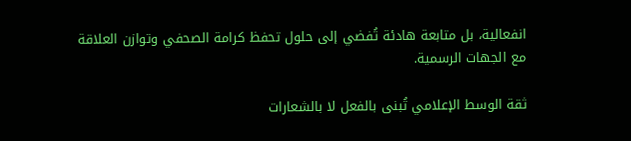انفعالية، بل متابعة هادئة تُفضي إلى حلول تحفظ كرامة الصحفي وتوازن العلاقة مع الجهات الرسمية.

ثقة الوسط الإعلامي تُبنى بالفعل لا بالشعارات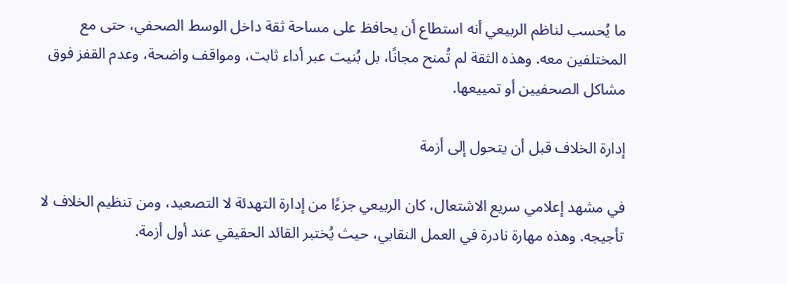ما يُحسب لناظم الربيعي أنه استطاع أن يحافظ على مساحة ثقة داخل الوسط الصحفي، حتى مع المختلفين معه. وهذه الثقة لم تُمنح مجانًا، بل بُنيت عبر أداء ثابت، ومواقف واضحة، وعدم القفز فوق مشاكل الصحفيين أو تمييعها.

إدارة الخلاف قبل أن يتحول إلى أزمة

في مشهد إعلامي سريع الاشتعال، كان الربيعي جزءًا من إدارة التهدئة لا التصعيد، ومن تنظيم الخلاف لا تأجيجه. وهذه مهارة نادرة في العمل النقابي، حيث يُختبر القائد الحقيقي عند أول أزمة.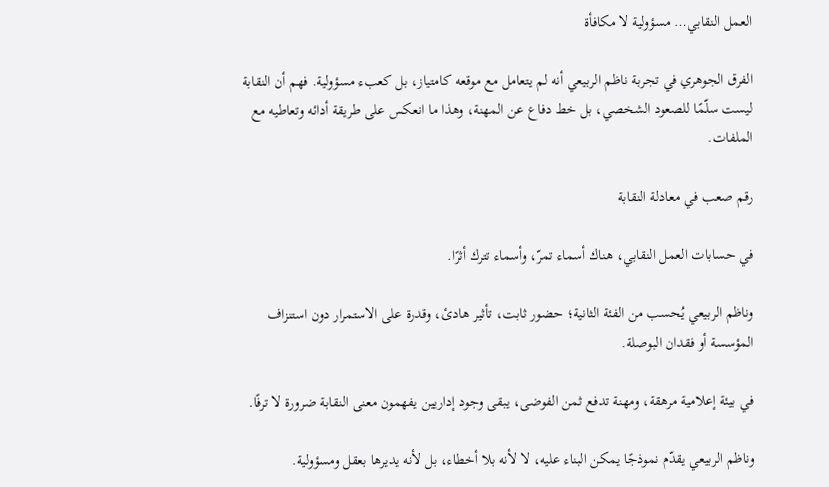العمل النقابي… مسؤولية لا مكافأة

الفرق الجوهري في تجربة ناظم الربيعي أنه لم يتعامل مع موقعه كامتياز، بل كعبء مسؤولية. فهم أن النقابة ليست سلّمًا للصعود الشخصي، بل خط دفاع عن المهنة، وهذا ما انعكس على طريقة أدائه وتعاطيه مع الملفات.

رقم صعب في معادلة النقابة

في حسابات العمل النقابي، هناك أسماء تمرّ، وأسماء تترك أثرًا.

وناظم الربيعي يُحسب من الفئة الثانية؛ حضور ثابت، تأثير هادئ، وقدرة على الاستمرار دون استنزاف المؤسسة أو فقدان البوصلة.

في بيئة إعلامية مرهقة، ومهنة تدفع ثمن الفوضى، يبقى وجود إداريين يفهمون معنى النقابة ضرورة لا ترفًا.

وناظم الربيعي يقدّم نموذجًا يمكن البناء عليه، لا لأنه بلا أخطاء، بل لأنه يديرها بعقل ومسؤولية.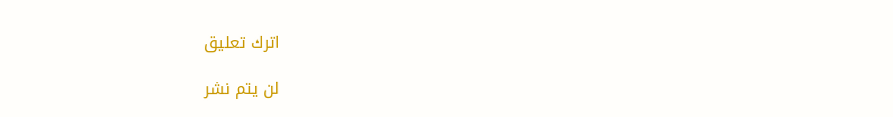اترك تعليق

لن يتم نشر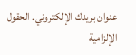عنوان بريدك الإلكتروني. الحقول الإلزامية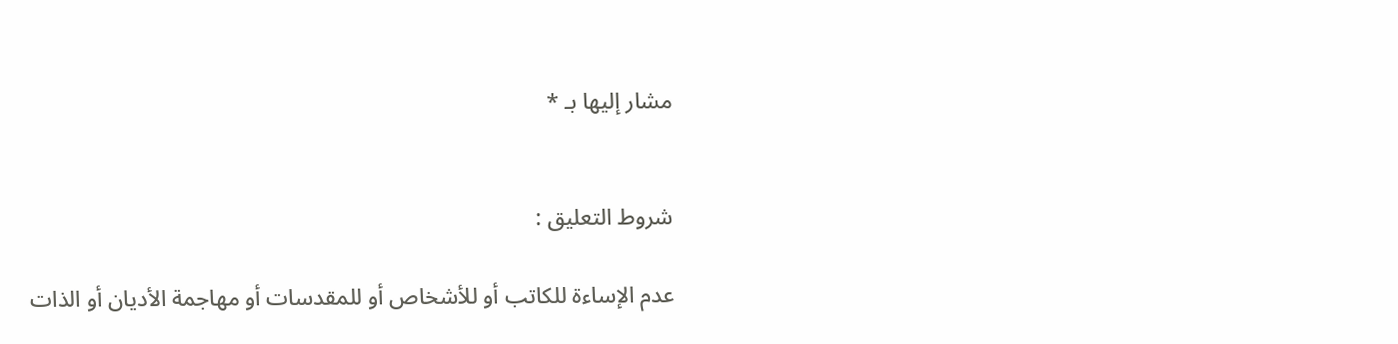مشار إليها بـ *


شروط التعليق :

عدم الإساءة للكاتب أو للأشخاص أو للمقدسات أو مهاجمة الأديان أو الذات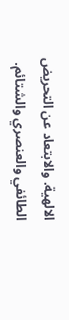الالهية. والابتعاد عن التحريض الطائفي والعنصري والشتائم.